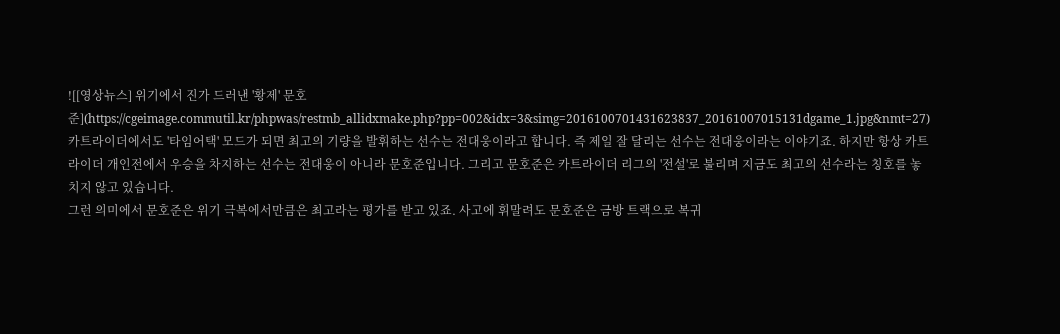![[영상뉴스] 위기에서 진가 드러낸 '황제' 문호준](https://cgeimage.commutil.kr/phpwas/restmb_allidxmake.php?pp=002&idx=3&simg=2016100701431623837_20161007015131dgame_1.jpg&nmt=27)
카트라이더에서도 '타임어택' 모드가 되면 최고의 기량을 발휘하는 선수는 전대웅이라고 합니다. 즉 제일 잘 달리는 선수는 전대웅이라는 이야기죠. 하지만 항상 카트라이더 개인전에서 우승을 차지하는 선수는 전대웅이 아니라 문호준입니다. 그리고 문호준은 카트라이더 리그의 '전설'로 불리며 지금도 최고의 선수라는 칭호를 놓치지 않고 있습니다.
그런 의미에서 문호준은 위기 극복에서만큼은 최고라는 평가를 받고 있죠. 사고에 휘말려도 문호준은 금방 트랙으로 복귀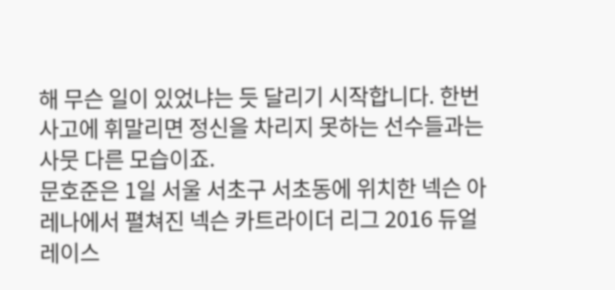해 무슨 일이 있었냐는 듯 달리기 시작합니다. 한번 사고에 휘말리면 정신을 차리지 못하는 선수들과는 사뭇 다른 모습이죠.
문호준은 1일 서울 서초구 서초동에 위치한 넥슨 아레나에서 펼쳐진 넥슨 카트라이더 리그 2016 듀얼레이스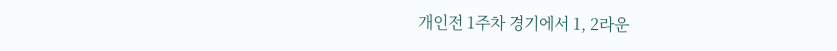개인전 1주차 경기에서 1, 2라운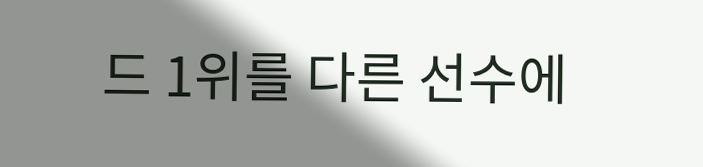드 1위를 다른 선수에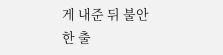게 내준 뒤 불안한 출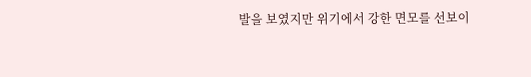발을 보였지만 위기에서 강한 면모를 선보이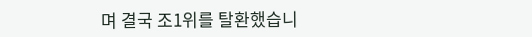며 결국 조1위를 탈환했습니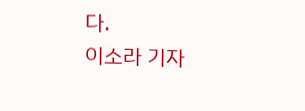다.
이소라 기자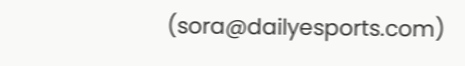(sora@dailyesports.com)